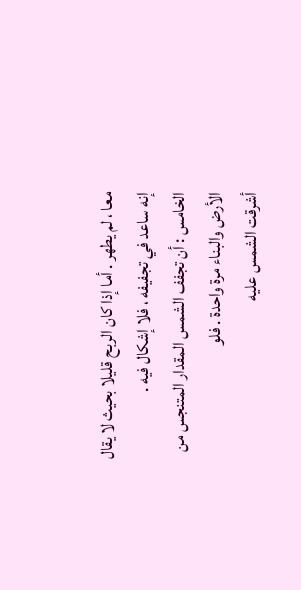معا ، لم يطهر . أما إذا كان الربح قليلا بحيث لا يقال إنه ساعد في تجفيفه ، فلا إشكال فيه .
الخامس : أن تجفف الشمس المقدار المتنجس من الأرض والبناء مرة واحدة . فلو
أشرقت الشمس عليه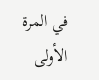في المرة الأولى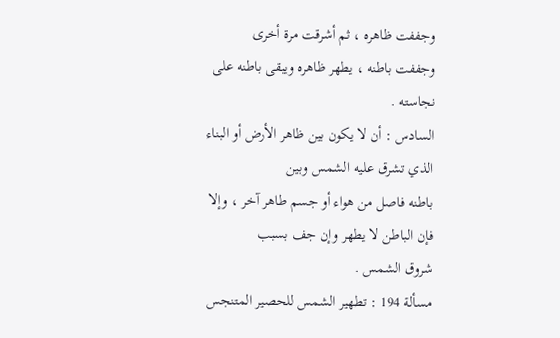وجففت ظاهره ، ثم أشرقت مرة أخرى
وجففت باطنه ، يطهر ظاهره ويبقى باطنه على نجاسته .
السادس : أن لا يكون بين ظاهر الأرض أو البناء الذي تشرق عليه الشمس وبين
باطنه فاصل من هواء أو جسم طاهر آخر ، وإلا فإن الباطن لا يطهر وإن جف بسبب
شروق الشمس .
مسألة 194 : تطهير الشمس للحصير المتنجس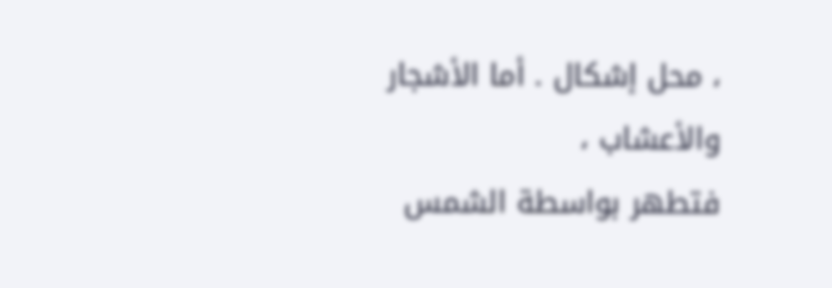، محل إشكال . أما الأشجار والأعشاب ،
فتطهر بواسطة الشمس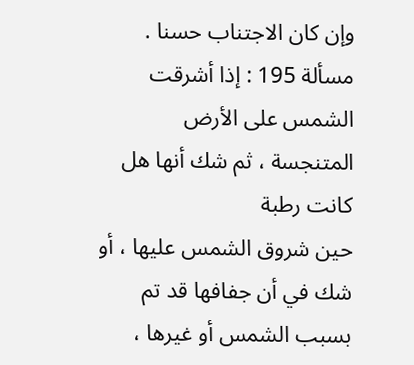وإن كان الاجتناب حسنا .
مسألة 195 : إذا أشرقت الشمس على الأرض المتنجسة ، ثم شك أنها هل كانت رطبة
حين شروق الشمس عليها ، أو شك في أن جفافها قد تم بسبب الشمس أو غيرها ،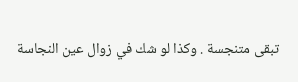تبقى متنجسة . وكذا لو شك في زوال عين النجاسة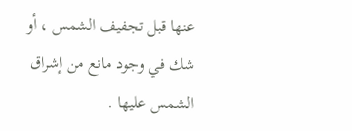عنها قبل تجفيف الشمس ، أو
شك في وجود مانع من إشراق الشمس عليها .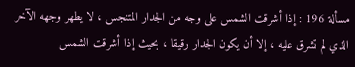مسألة 196 : إذا أشرقت الشمس على وجه من الجدار المتنجس ، لا يطهر وجهه الآخر
الذي لم تشرق عليه ، إلا أن يكون الجدار رقيقا ، بحيث إذا أشرقت الشمس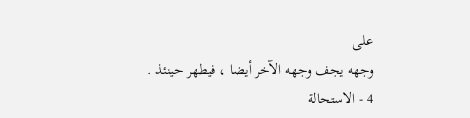على
وجهه يجف وجهه الآخر أيضا ، فيطهر حينئذ .
4 - الاستحالة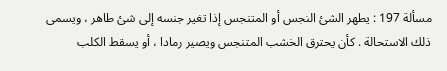مسألة 197 : يطهر الشئ النجس أو المتنجس إذا تغير جنسه إلى شئ طاهر ، ويسمى
ذلك الاستحالة . كأن يحترق الخشب المتنجس ويصير رمادا ، أو يسقط الكلب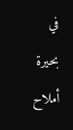في
بحيرة أملاح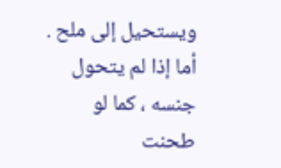ويستحيل إلى ملح . أما إذا لم يتحول جنسه ، كما لو طحنت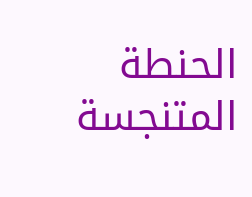الحنطة
المتنجسة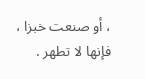، أو صنعت خبزا ، فإنها لا تطهر .